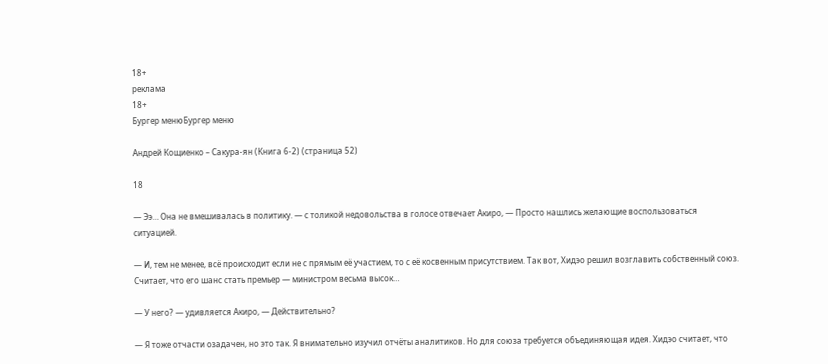18+
реклама
18+
Бургер менюБургер меню

Андрей Кощиенко – Сакура-ян (Книга 6-2) (страница 52)

18

— Ээ… Она не вмешивалась в политику. — с толикой недовольства в голосе отвечает Акиро, — Просто нашлись желающие воспользоваться ситуацией.

— И, тем не менее, всё происходит если не с прямым её участием, то с её косвенным присутствием. Так вот, Хидэо решил возглавить собственный союз. Считает, что его шанс стать премьер — министром весьма высок…

— У него? — удивляется Акиро, — Действительно?

— Я тоже отчасти озадачен, но это так. Я внимательно изучил отчёты аналитиков. Но для союза требуется объединяющая идея. Хидэо считает, что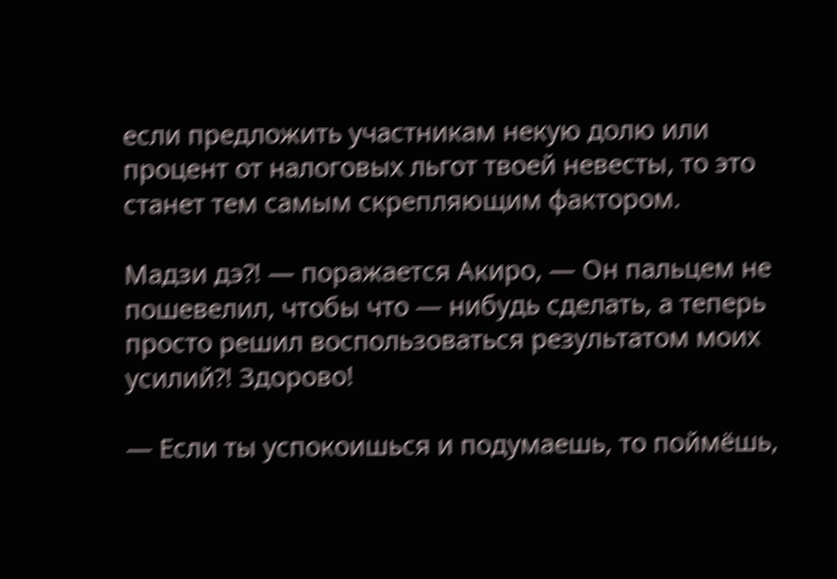если предложить участникам некую долю или процент от налоговых льгот твоей невесты, то это станет тем самым скрепляющим фактором.

Мадзи дэ⁈ — поражается Акиро, — Он пальцем не пошевелил, чтобы что — нибудь сделать, а теперь просто решил воспользоваться результатом моих усилий⁈ Здорово!

— Если ты успокоишься и подумаешь, то поймёшь,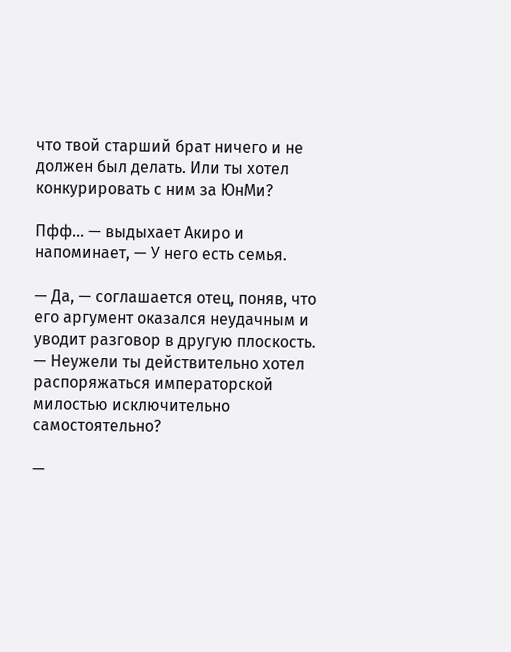что твой старший брат ничего и не должен был делать. Или ты хотел конкурировать с ним за ЮнМи?

Пфф… — выдыхает Акиро и напоминает, — У него есть семья.

— Да, — соглашается отец, поняв, что его аргумент оказался неудачным и уводит разговор в другую плоскость. — Неужели ты действительно хотел распоряжаться императорской милостью исключительно самостоятельно?

—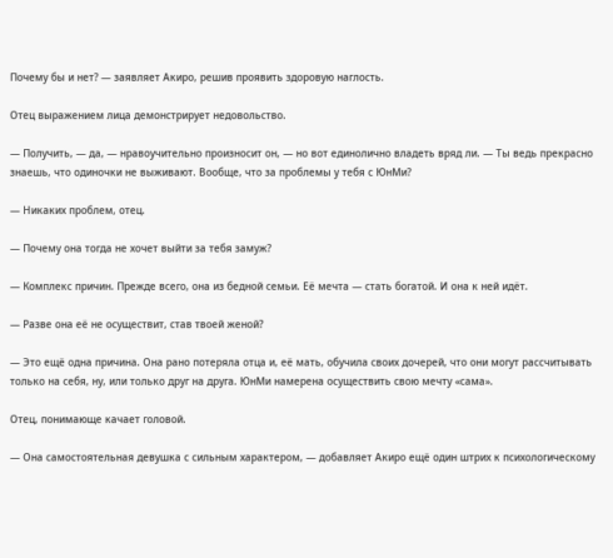Почему бы и нет? — заявляет Акиро, решив проявить здоровую наглость.

Отец выражением лица демонстрирует недовольство.

— Получить, — да, — нравоучительно произносит он, — но вот единолично владеть вряд ли. — Ты ведь прекрасно знаешь, что одиночки не выживают. Вообще, что за проблемы у тебя с ЮнМи?

— Никаких проблем, отец.

— Почему она тогда не хочет выйти за тебя замуж?

— Комплекс причин. Прежде всего, она из бедной семьи. Её мечта — стать богатой. И она к ней идёт.

— Разве она её не осуществит, став твоей женой?

— Это ещё одна причина. Она рано потеряла отца и, её мать, обучила своих дочерей, что они могут рассчитывать только на себя, ну, или только друг на друга. ЮнМи намерена осуществить свою мечту «сама».

Отец, понимающе качает головой.

— Она самостоятельная девушка с сильным характером, — добавляет Акиро ещё один штрих к психологическому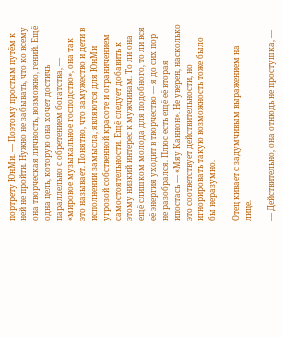портрету ЮнМи. — Поэтому простым путём к ней не пройти. Нужно не забывать, что ко всему она творческая личность, возможно, гений. Ещё одна цель, которую она хочет достичь параллельно с обретением богатства, — «мировое музыкальное господство», она так это называет. Понятно, что замужество и дети в исполнении замысла, являются для ЮнМи угрозой собственной красоте и ограничением самостоятельности. Ещё следует добавить к этому низкий интерес к мужчинам. То ли она ещё слишком молода для подобного, то ли вся её энергия уходит в творчество — я до сих пор не разобрался. Плюс есть ещё её вторая ипостась — «Мяу Каннон». Не уверен, насколько это соответствует действительности, но игнорировать такую возможность тоже было бы неразумно.

Отец кивает с задумчивым выражением на лице.

— Действительно, она отнюдь не простушка, —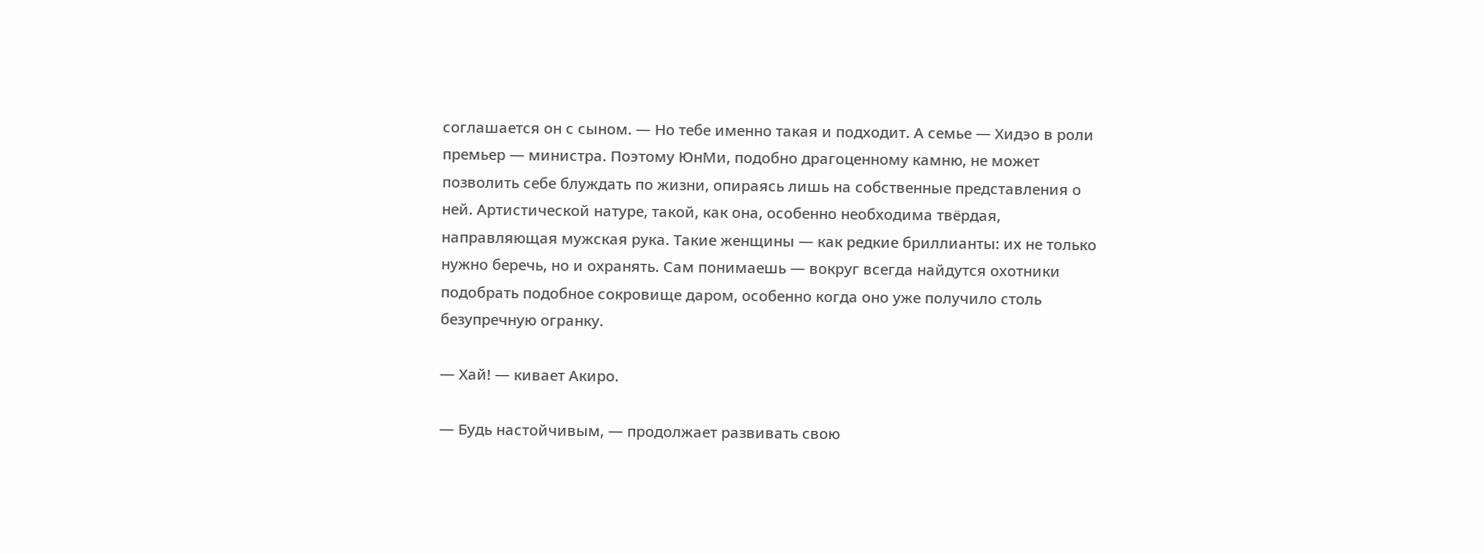соглашается он с сыном. — Но тебе именно такая и подходит. А семье — Хидэо в роли премьер — министра. Поэтому ЮнМи, подобно драгоценному камню, не может позволить себе блуждать по жизни, опираясь лишь на собственные представления о ней. Артистической натуре, такой, как она, особенно необходима твёрдая, направляющая мужская рука. Такие женщины — как редкие бриллианты: их не только нужно беречь, но и охранять. Сам понимаешь — вокруг всегда найдутся охотники подобрать подобное сокровище даром, особенно когда оно уже получило столь безупречную огранку.

— Хай! — кивает Акиро.

— Будь настойчивым, — продолжает развивать свою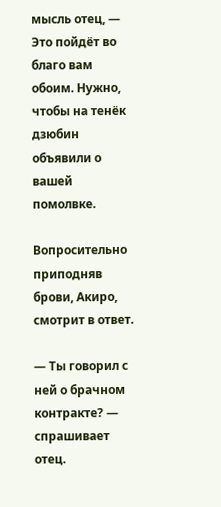мысль отец, — Это пойдёт во благо вам обоим. Нужно, чтобы на тенёк дзюбин объявили о вашей помолвке.

Вопросительно приподняв брови, Акиро, смотрит в ответ.

— Ты говорил с ней о брачном контракте? — спрашивает отец.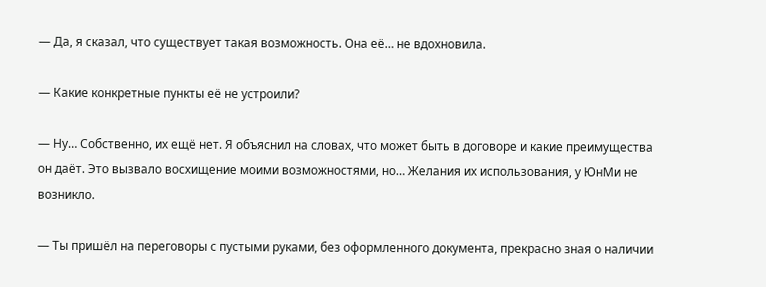— Да, я сказал, что существует такая возможность. Она её… не вдохновила.

— Какие конкретные пункты её не устроили?

— Ну… Собственно, их ещё нет. Я объяснил на словах, что может быть в договоре и какие преимущества он даёт. Это вызвало восхищение моими возможностями, но… Желания их использования, у ЮнМи не возникло.

— Ты пришёл на переговоры с пустыми руками, без оформленного документа, прекрасно зная о наличии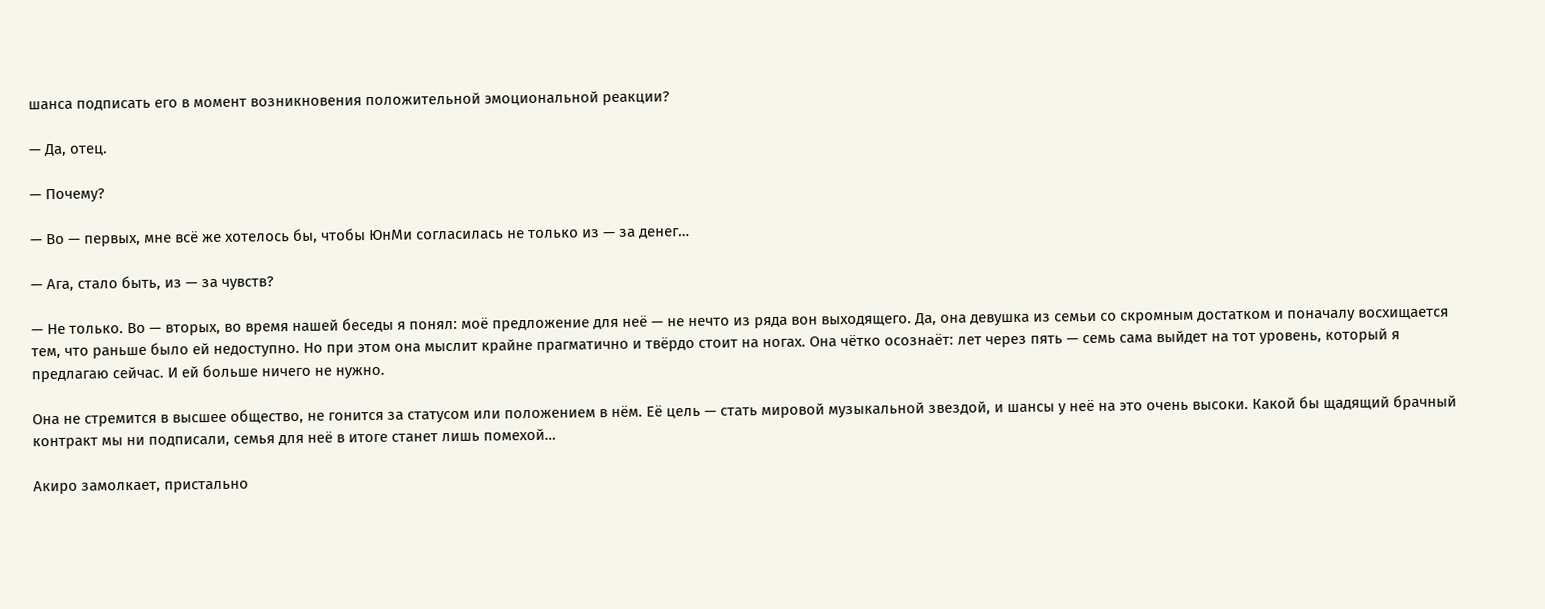шанса подписать его в момент возникновения положительной эмоциональной реакции?

— Да, отец.

— Почему?

— Во — первых, мне всё же хотелось бы, чтобы ЮнМи согласилась не только из — за денег…

— Ага, стало быть, из — за чувств?

— Не только. Во — вторых, во время нашей беседы я понял: моё предложение для неё — не нечто из ряда вон выходящего. Да, она девушка из семьи со скромным достатком и поначалу восхищается тем, что раньше было ей недоступно. Но при этом она мыслит крайне прагматично и твёрдо стоит на ногах. Она чётко осознаёт: лет через пять — семь сама выйдет на тот уровень, который я предлагаю сейчас. И ей больше ничего не нужно.

Она не стремится в высшее общество, не гонится за статусом или положением в нём. Её цель — стать мировой музыкальной звездой, и шансы у неё на это очень высоки. Какой бы щадящий брачный контракт мы ни подписали, семья для неё в итоге станет лишь помехой…

Акиро замолкает, пристально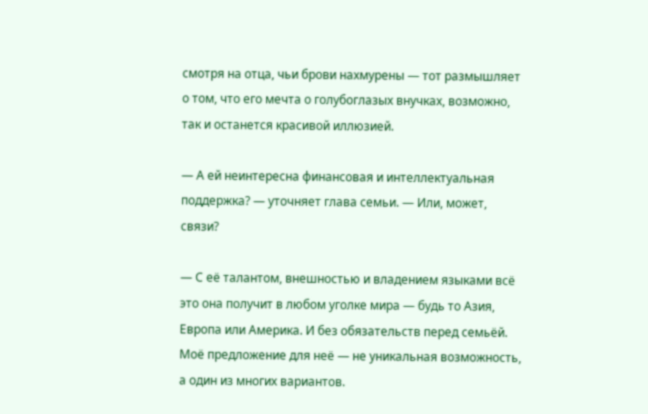смотря на отца, чьи брови нахмурены — тот размышляет о том, что его мечта о голубоглазых внучках, возможно, так и останется красивой иллюзией.

— А ей неинтересна финансовая и интеллектуальная поддержка? — уточняет глава семьи. — Или, может, связи?

— С её талантом, внешностью и владением языками всё это она получит в любом уголке мира — будь то Азия, Европа или Америка. И без обязательств перед семьёй. Моё предложение для неё — не уникальная возможность, а один из многих вариантов.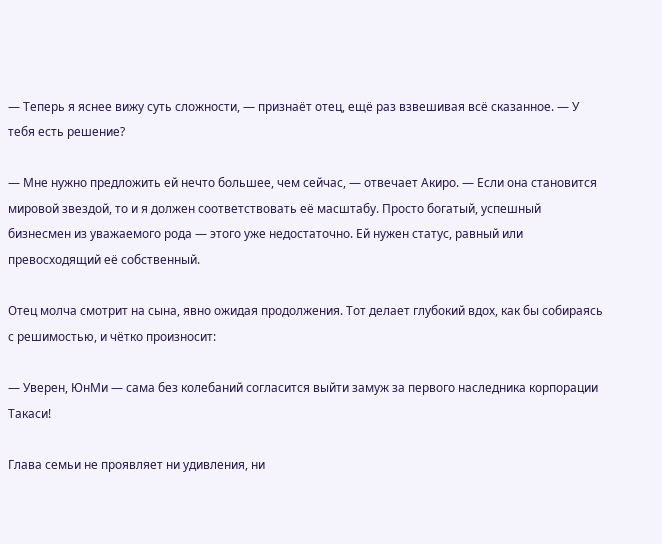— Теперь я яснее вижу суть сложности, — признаёт отец, ещё раз взвешивая всё сказанное. — У тебя есть решение?

— Мне нужно предложить ей нечто большее, чем сейчас, — отвечает Акиро. — Если она становится мировой звездой, то и я должен соответствовать её масштабу. Просто богатый, успешный бизнесмен из уважаемого рода — этого уже недостаточно. Ей нужен статус, равный или превосходящий её собственный.

Отец молча смотрит на сына, явно ожидая продолжения. Тот делает глубокий вдох, как бы собираясь с решимостью, и чётко произносит:

— Уверен, ЮнМи — сама без колебаний согласится выйти замуж за первого наследника корпорации Такаси!

Глава семьи не проявляет ни удивления, ни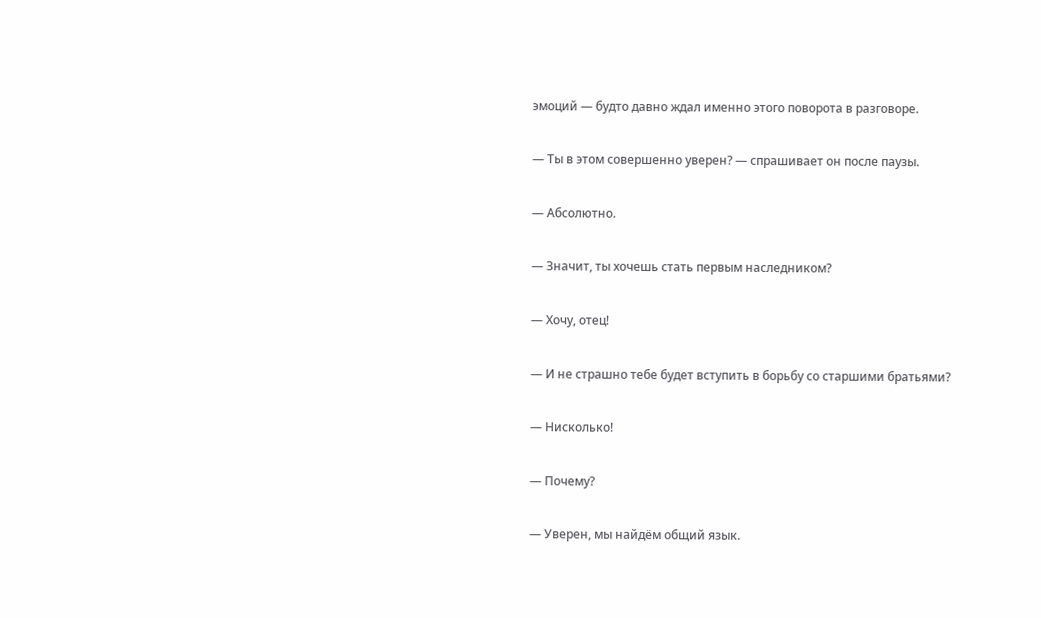эмоций — будто давно ждал именно этого поворота в разговоре.

— Ты в этом совершенно уверен? — спрашивает он после паузы.

— Абсолютно.

— Значит, ты хочешь стать первым наследником?

— Хочу, отец!

— И не страшно тебе будет вступить в борьбу со старшими братьями?

— Нисколько!

— Почему?

— Уверен, мы найдём общий язык.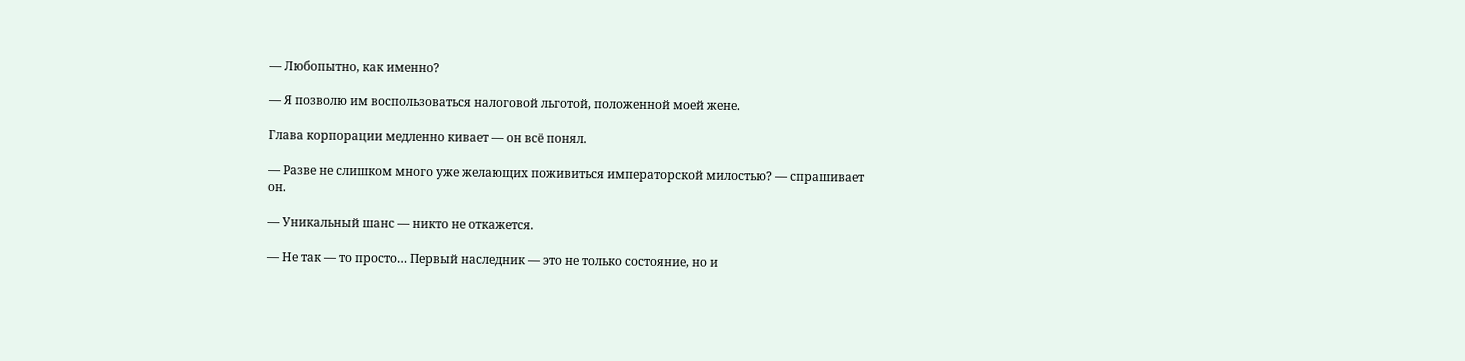— Любопытно, как именно?

— Я позволю им воспользоваться налоговой льготой, положенной моей жене.

Глава корпорации медленно кивает — он всё понял.

— Разве не слишком много уже желающих поживиться императорской милостью? — спрашивает он.

— Уникальный шанс — никто не откажется.

— Не так — то просто… Первый наследник — это не только состояние, но и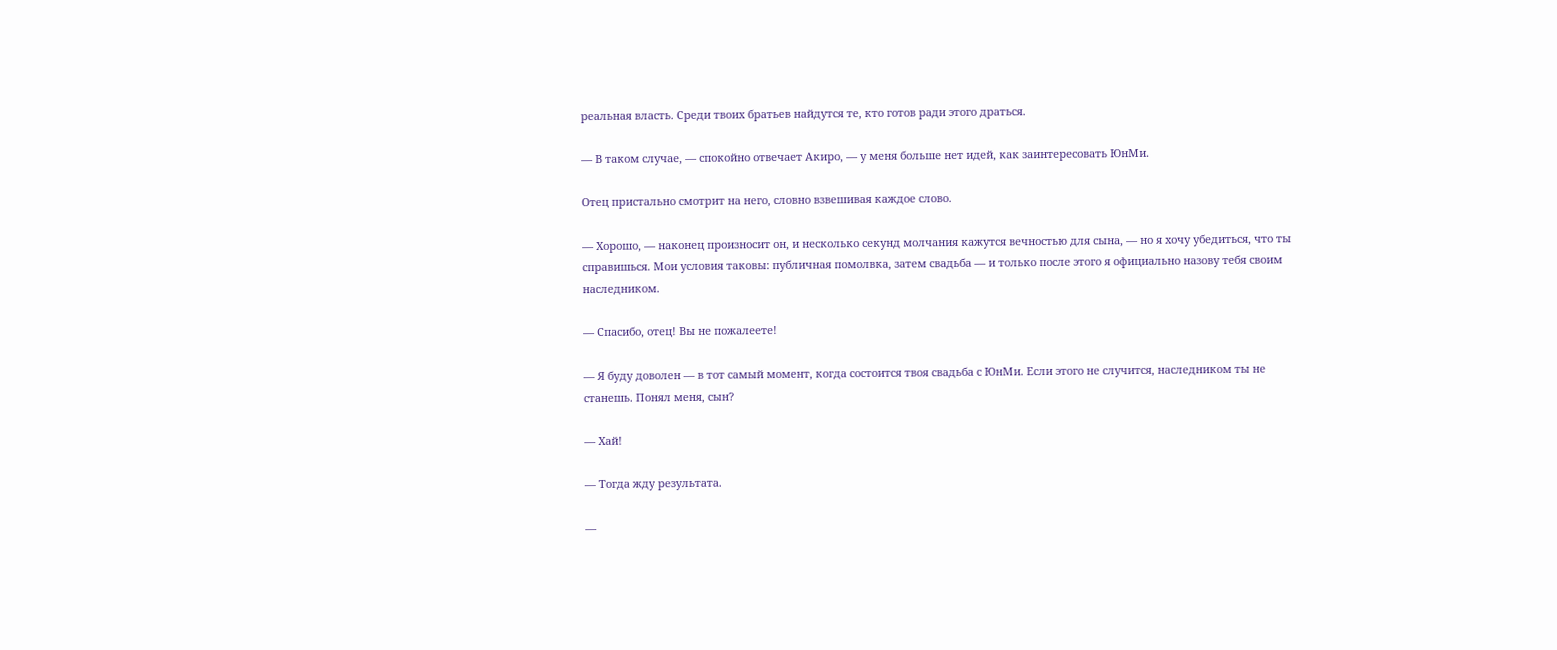реальная власть. Среди твоих братьев найдутся те, кто готов ради этого драться.

— В таком случае, — спокойно отвечает Акиро, — у меня больше нет идей, как заинтересовать ЮнМи.

Отец пристально смотрит на него, словно взвешивая каждое слово.

— Хорошо, — наконец произносит он, и несколько секунд молчания кажутся вечностью для сына, — но я хочу убедиться, что ты справишься. Мои условия таковы: публичная помолвка, затем свадьба — и только после этого я официально назову тебя своим наследником.

— Спасибо, отец! Вы не пожалеете!

— Я буду доволен — в тот самый момент, когда состоится твоя свадьба с ЮнМи. Если этого не случится, наследником ты не станешь. Понял меня, сын?

— Хай!

— Тогда жду результата.

—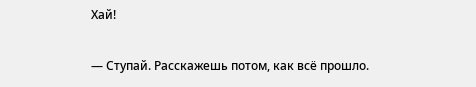Хай!

— Ступай. Расскажешь потом, как всё прошло.